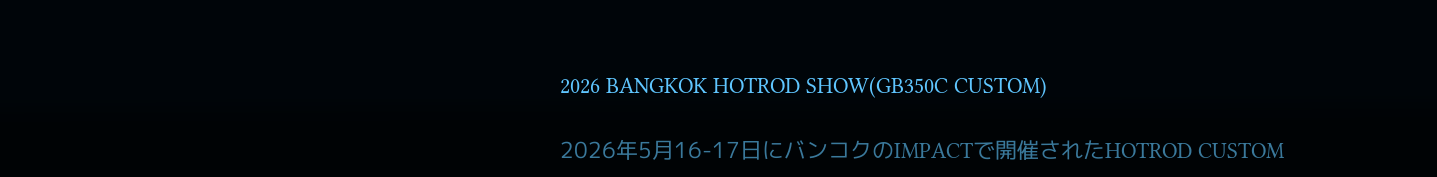2026 BANGKOK HOTROD SHOW(GB350C CUSTOM)

2026年5月16-17日にバンコクのIMPACTで開催されたHOTROD CUSTOM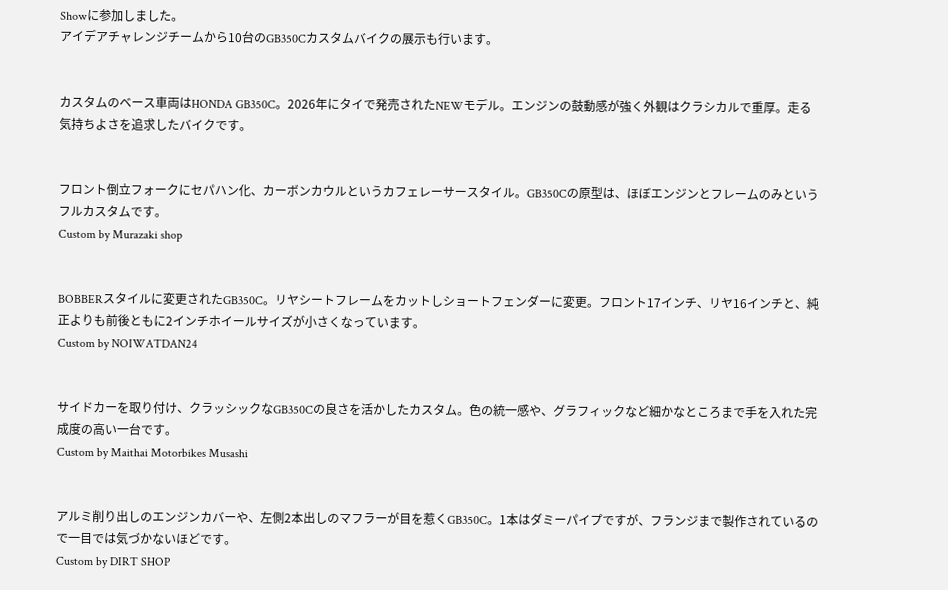Showに参加しました。
アイデアチャレンジチームから10台のGB350Cカスタムバイクの展示も行います。


カスタムのベース車両はHONDA GB350C。2026年にタイで発売されたNEWモデル。エンジンの鼓動感が強く外観はクラシカルで重厚。走る気持ちよさを追求したバイクです。


フロント倒立フォークにセパハン化、カーボンカウルというカフェレーサースタイル。GB350Cの原型は、ほぼエンジンとフレームのみというフルカスタムです。
Custom by Murazaki shop


BOBBERスタイルに変更されたGB350C。リヤシートフレームをカットしショートフェンダーに変更。フロント17インチ、リヤ16インチと、純正よりも前後ともに2インチホイールサイズが小さくなっています。
Custom by NOIWATDAN24


サイドカーを取り付け、クラッシックなGB350Cの良さを活かしたカスタム。色の統一感や、グラフィックなど細かなところまで手を入れた完成度の高い一台です。
Custom by Maithai Motorbikes Musashi


アルミ削り出しのエンジンカバーや、左側2本出しのマフラーが目を惹くGB350C。1本はダミーパイプですが、フランジまで製作されているので一目では気づかないほどです。
Custom by DIRT SHOP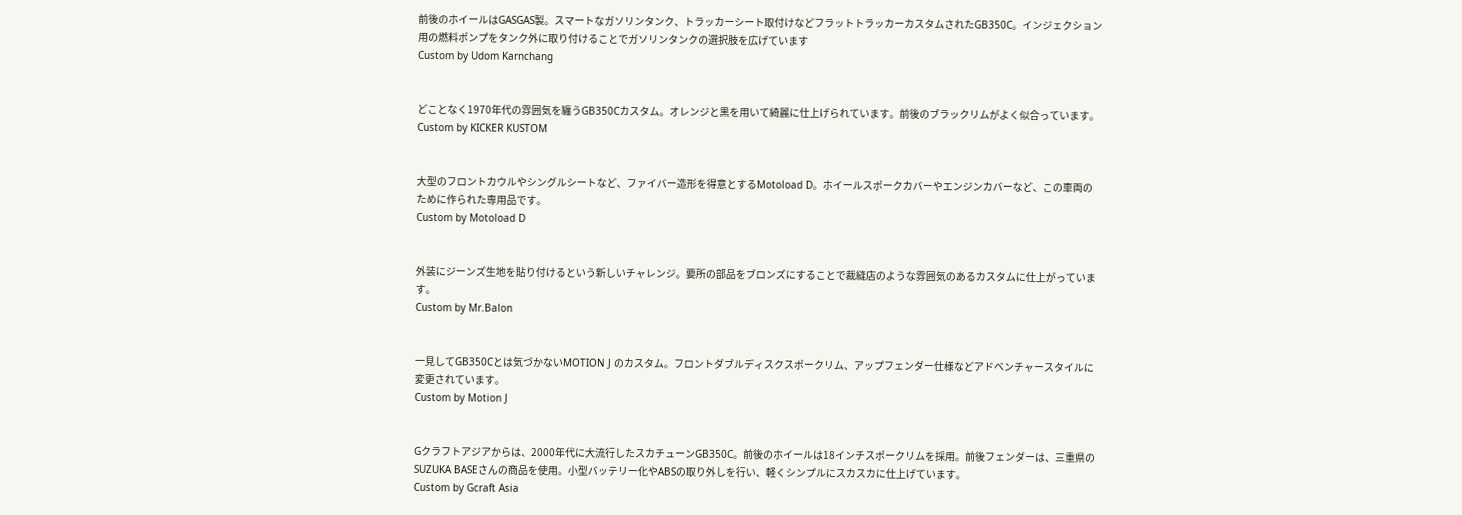前後のホイールはGASGAS製。スマートなガソリンタンク、トラッカーシート取付けなどフラットトラッカーカスタムされたGB350C。インジェクション用の燃料ポンプをタンク外に取り付けることでガソリンタンクの選択肢を広げています
Custom by Udom Karnchang


どことなく1970年代の雰囲気を纏うGB350Cカスタム。オレンジと黒を用いて綺麗に仕上げられています。前後のブラックリムがよく似合っています。
Custom by KICKER KUSTOM


大型のフロントカウルやシングルシートなど、ファイバー造形を得意とするMotoload D。ホイールスポークカバーやエンジンカバーなど、この車両のために作られた専用品です。
Custom by Motoload D


外装にジーンズ生地を貼り付けるという新しいチャレンジ。要所の部品をブロンズにすることで裁縫店のような雰囲気のあるカスタムに仕上がっています。
Custom by Mr.Balon


一見してGB350Cとは気づかないMOTION J のカスタム。フロントダブルディスクスポークリム、アップフェンダー仕様などアドベンチャースタイルに変更されています。
Custom by Motion J


Gクラフトアジアからは、2000年代に大流行したスカチューンGB350C。前後のホイールは18インチスポークリムを採用。前後フェンダーは、三重県のSUZUKA BASEさんの商品を使用。小型バッテリー化やABSの取り外しを行い、軽くシンプルにスカスカに仕上げています。
Custom by Gcraft Asia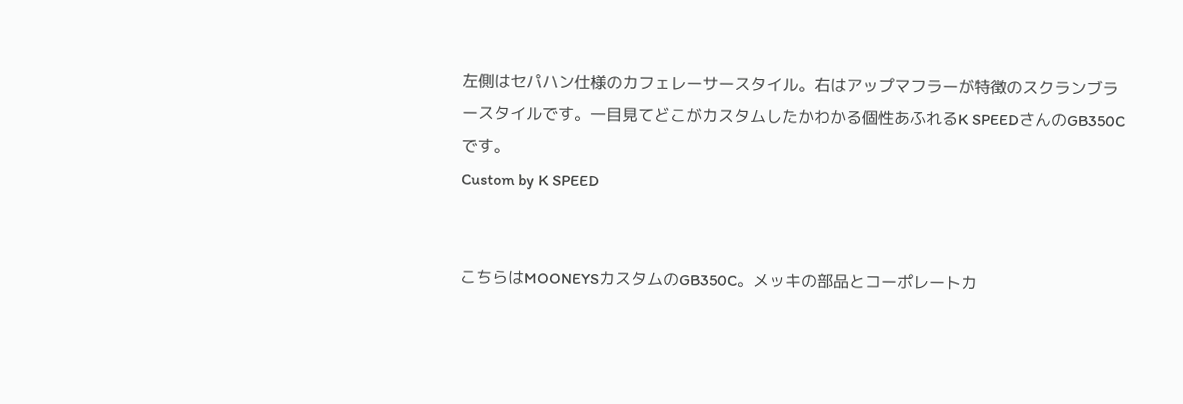左側はセパハン仕様のカフェレーサースタイル。右はアップマフラーが特徴のスクランブラースタイルです。一目見てどこがカスタムしたかわかる個性あふれるK SPEEDさんのGB350Cです。
Custom by K SPEED


こちらはMOONEYSカスタムのGB350C。メッキの部品とコーポレートカ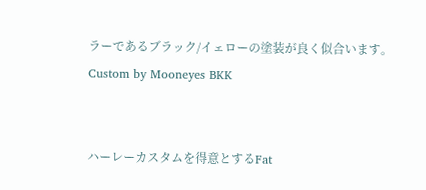ラーであるブラック/イェローの塗装が良く似合います。
Custom by Mooneyes BKK


ハーレーカスタムを得意とするFat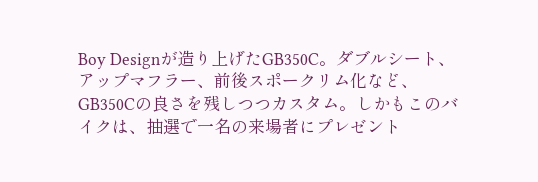Boy Designが造り上げたGB350C。ダブルシート、アップマフラー、前後スポークリム化など、GB350Cの良さを残しつつカスタム。しかもこのバイクは、抽選で一名の来場者にプレゼント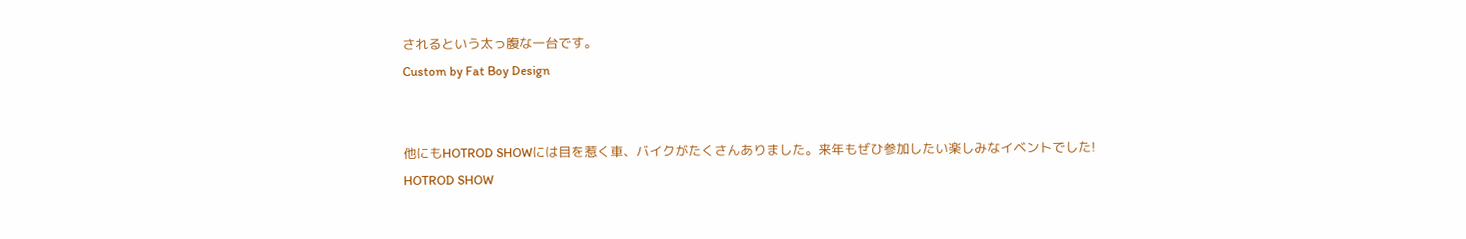されるという太っ腹な一台です。
Custom by Fat Boy Design


他にもHOTROD SHOWには目を惹く車、バイクがたくさんありました。来年もぜひ参加したい楽しみなイベントでした!
HOTROD SHOW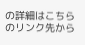の詳細はこちらのリンク先から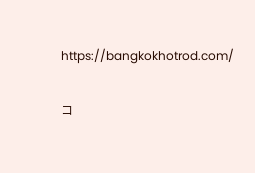https://bangkokhotrod.com/

コ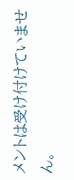メントは受け付けていません。